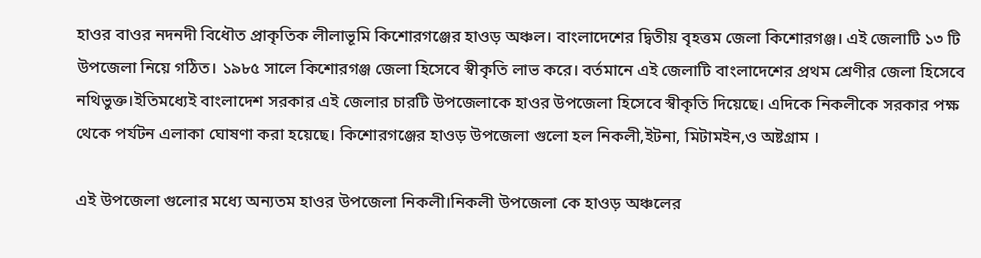হাওর বাওর নদনদী বিধৌত প্রাকৃতিক লীলাভূমি কিশোরগঞ্জের হাওড় অঞ্চল। বাংলাদেশের দ্বিতীয় বৃহত্তম জেলা কিশোরগঞ্জ। এই জেলাটি ১৩ টি উপজেলা নিয়ে গঠিত। ১৯৮৫ সালে কিশোরগঞ্জ জেলা হিসেবে স্বীকৃতি লাভ করে। বর্তমানে এই জেলাটি বাংলাদেশের প্রথম শ্রেণীর জেলা হিসেবে নথিভুক্ত।ইতিমধ্যেই বাংলাদেশ সরকার এই জেলার চারটি উপজেলাকে হাওর উপজেলা হিসেবে স্বীকৃতি দিয়েছে। এদিকে নিকলীকে সরকার পক্ষ থেকে পর্যটন এলাকা ঘোষণা করা হয়েছে। কিশোরগঞ্জের হাওড় উপজেলা গুলো হল নিকলী,ইটনা, মিটামইন,ও অষ্টগ্রাম ।

এই উপজেলা গুলোর মধ্যে অন্যতম হাওর উপজেলা নিকলী।নিকলী উপজেলা কে হাওড় অঞ্চলের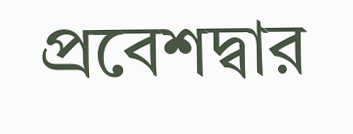প্রবেশদ্বার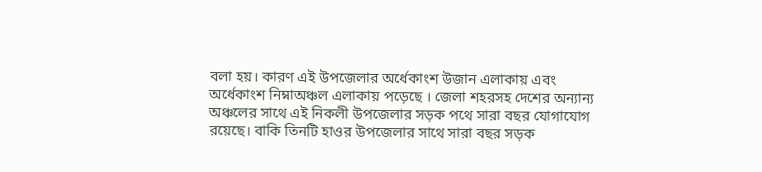বলা হয়। কারণ এই উপজেলার অর্ধেকাংশ উজান এলাকায় এবং অর্ধেকাংশ নিম্নাঅঞ্চল এলাকায় পড়েছে । জেলা শহরসহ দেশের অন্যান্য অঞ্চলের সাথে এই নিকলী উপজেলার সড়ক পথে সারা বছর যোগাযোগ রয়েছে। বাকি তিনটি হাওর উপজেলার সাথে সারা বছর সড়ক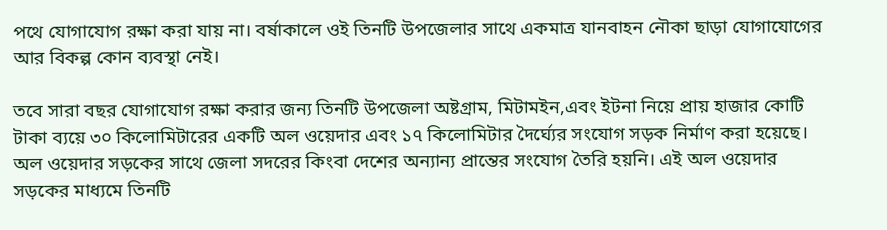পথে যোগাযোগ রক্ষা করা যায় না। বর্ষাকালে ওই তিনটি উপজেলার সাথে একমাত্র যানবাহন নৌকা ছাড়া যোগাযোগের আর বিকল্প কোন ব্যবস্থা নেই।

তবে সারা বছর যোগাযোগ রক্ষা করার জন্য তিনটি উপজেলা অষ্টগ্রাম, মিটামইন,এবং ইটনা নিয়ে প্রায় হাজার কোটি টাকা ব্যয়ে ৩০ কিলোমিটারের একটি অল ওয়েদার এবং ১৭ কিলোমিটার দৈর্ঘ্যের সংযোগ সড়ক নির্মাণ করা হয়েছে। অল ওয়েদার সড়কের সাথে জেলা সদরের কিংবা দেশের অন্যান্য প্রান্তের সংযোগ তৈরি হয়নি। এই অল ওয়েদার সড়কের মাধ্যমে তিনটি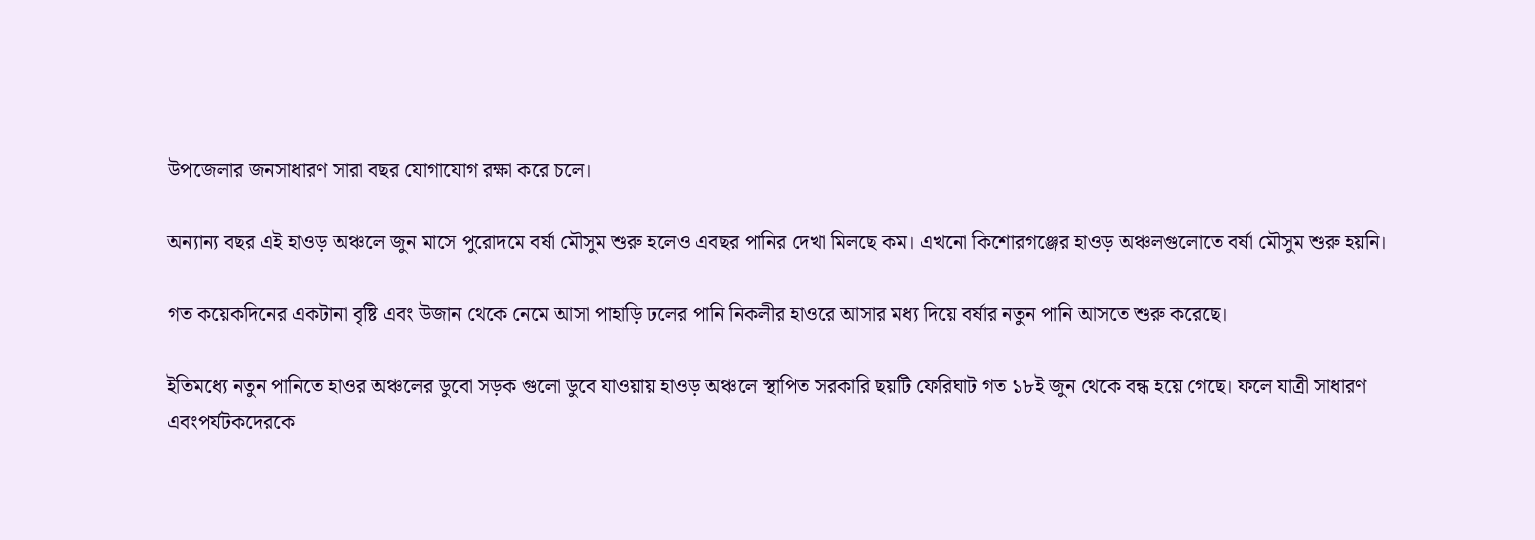উপজেলার জনসাধারণ সারা বছর যোগাযোগ রক্ষা করে চলে।

অন্যান্য বছর এই হাওড় অঞ্চলে জুন মাসে পুরোদমে বর্ষা মৌসুম শুরু হলেও এবছর পানির দেখা মিলছে কম। এখনো কিশোরগঞ্জের হাওড় অঞ্চলগুলোতে বর্ষা মৌসুম শুরু হয়নি।

গত কয়েকদিনের একটানা বৃষ্টি এবং উজান থেকে নেমে আসা পাহাড়ি ঢলের পানি নিকলীর হাওরে আসার মধ্য দিয়ে বর্ষার নতুন পানি আসতে শুরু করেছে।

ইতিমধ্যে নতুন পানিতে হাওর অঞ্চলের ডুবো সড়ক গুলো ডুবে যাওয়ায় হাওড় অঞ্চলে স্থাপিত সরকারি ছয়টি ফেরিঘাট গত ১৮ই জুন থেকে বন্ধ হয়ে গেছে। ফলে যাত্রী সাধারণ এবংপর্যটকদেরকে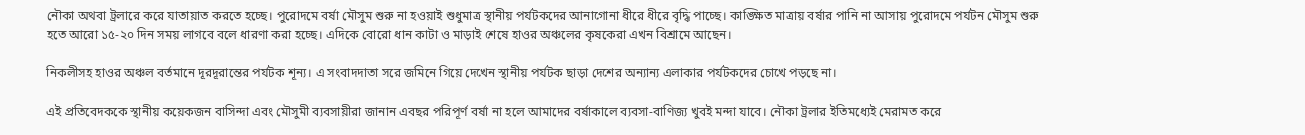নৌকা অথবা ট্রলারে করে যাতায়াত করতে হচ্ছে। পুরোদমে বর্ষা মৌসুম শুরু না হওয়াই শুধুমাত্র স্থানীয় পর্যটকদের আনাগোনা ধীরে ধীরে বৃদ্ধি পাচ্ছে। কাঙ্ক্ষিত মাত্রায় বর্ষার পানি না আসায় পুরোদমে পর্যটন মৌসুম শুরু হতে আরো ১৫-২০ দিন সময় লাগবে বলে ধারণা করা হচ্ছে। এদিকে বোরো ধান কাটা ও মাড়াই শেষে হাওর অঞ্চলের কৃষকেরা এখন বিশ্রামে আছেন।

নিকলীসহ হাওর অঞ্চল বর্তমানে দূরদূরান্তের পর্যটক শূন্য। এ সংবাদদাতা সরে জমিনে গিয়ে দেখেন স্থানীয় পর্যটক ছাড়া দেশের অন্যান্য এলাকার পর্যটকদের চোখে পড়ছে না।

এই প্রতিবেদককে স্থানীয় কয়েকজন বাসিন্দা এবং মৌসুমী ব্যবসায়ীরা জানান এবছর পরিপূর্ণ বর্ষা না হলে আমাদের বর্ষাকালে ব্যবসা-বাণিজ্য খুবই মন্দা যাবে। নৌকা ট্রলার ইতিমধ্যেই মেরামত করে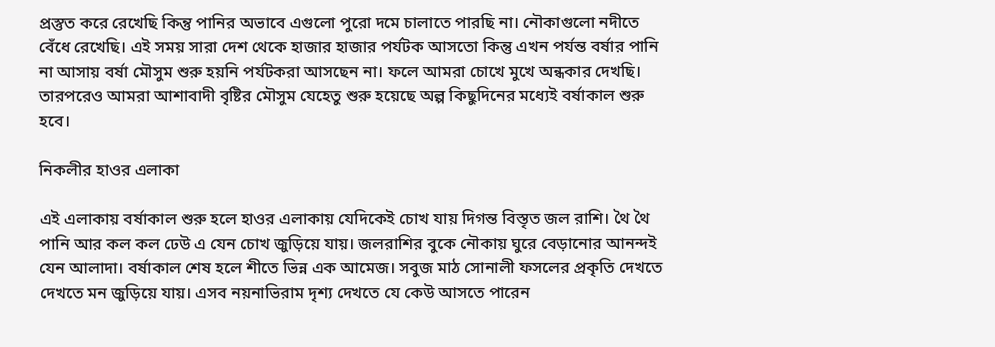প্রস্তুত করে রেখেছি কিন্তু পানির অভাবে এগুলো পুরো দমে চালাতে পারছি না। নৌকাগুলো নদীতে বেঁধে রেখেছি। এই সময় সারা দেশ থেকে হাজার হাজার পর্যটক আসতো কিন্তু এখন পর্যন্ত বর্ষার পানি না আসায় বর্ষা মৌসুম শুরু হয়নি পর্যটকরা আসছেন না। ফলে আমরা চোখে মুখে অন্ধকার দেখছি। তারপরেও আমরা আশাবাদী বৃষ্টির মৌসুম যেহেতু শুরু হয়েছে অল্প কিছুদিনের মধ্যেই বর্ষাকাল শুরু হবে।

নিকলীর হাওর এলাকা

এই এলাকায় বর্ষাকাল শুরু হলে হাওর এলাকায় যেদিকেই চোখ যায় দিগন্ত বিস্তৃত জল রাশি। থৈ থৈ পানি আর কল কল ঢেউ এ যেন চোখ জুড়িয়ে যায়। জলরাশির বুকে নৌকায় ঘুরে বেড়ানোর আনন্দই যেন আলাদা। বর্ষাকাল শেষ হলে শীতে ভিন্ন এক আমেজ। সবুজ মাঠ সোনালী ফসলের প্রকৃতি দেখতে দেখতে মন জুড়িয়ে যায়। এসব নয়নাভিরাম দৃশ্য দেখতে যে কেউ আসতে পারেন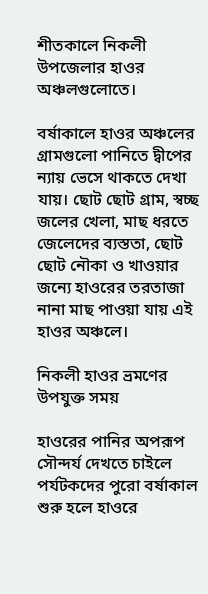শীতকালে নিকলী উপজেলার হাওর অঞ্চলগুলোতে।

বর্ষাকালে হাওর অঞ্চলের গ্রামগুলো পানিতে দ্বীপের ন্যায় ভেসে থাকতে দেখা যায়। ছোট ছোট গ্রাম, স্বচ্ছ জলের খেলা, মাছ ধরতে জেলেদের ব্যস্ততা, ছোট ছোট নৌকা ও খাওয়ার জন্যে হাওরের তরতাজা নানা মাছ পাওয়া যায় এই হাওর অঞ্চলে।

নিকলী হাওর ভ্রমণের উপযুক্ত সময়

হাওরের পানির অপরূপ সৌন্দর্য দেখতে চাইলে পর্যটকদের পুরো বর্ষাকাল শুরু হলে হাওরে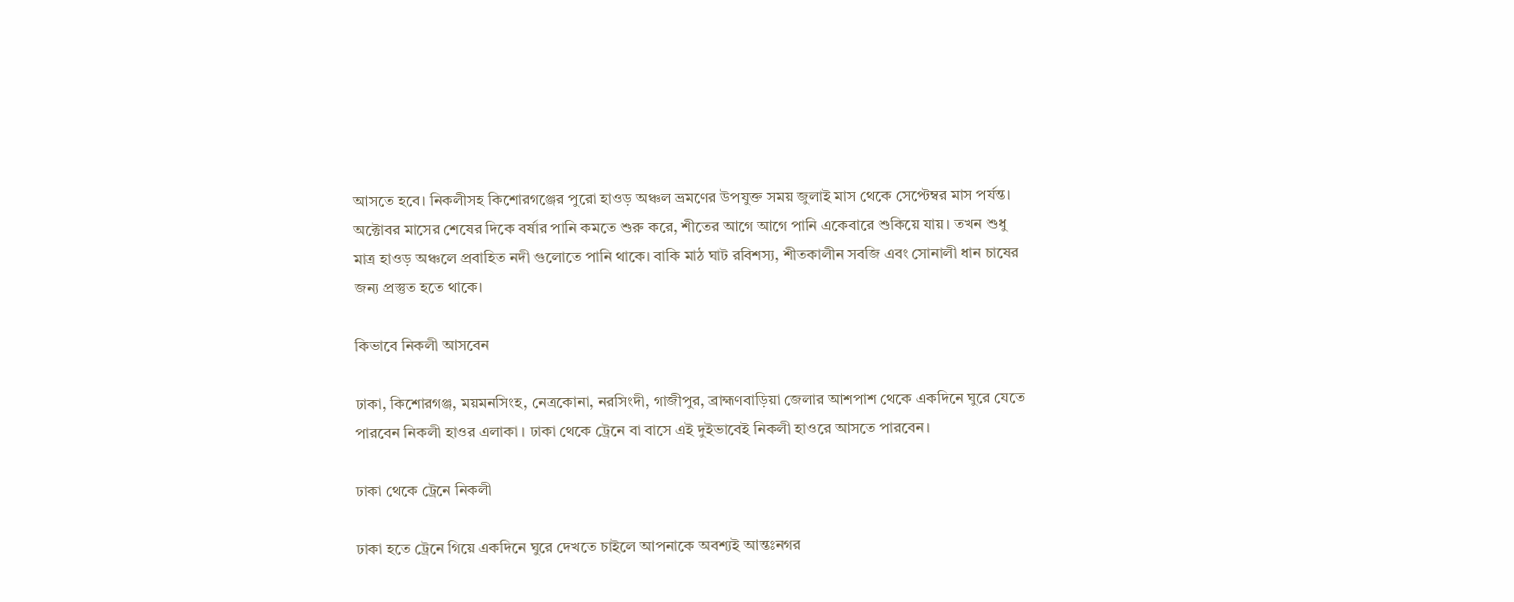আসতে হবে। নিকলীসহ কিশোরগঞ্জের পুরো হাওড় অঞ্চল ভ্রমণের উপযুক্ত সময় জুলাই মাস থেকে সেপ্টেম্বর মাস পর্যন্ত। অক্টোবর মাসের শেষের দিকে বর্ষার পানি কমতে শুরু করে, শীতের আগে আগে পানি একেবারে শুকিয়ে যায়। তখন শুধু মাত্র হাওড় অঞ্চলে প্রবাহিত নদী গুলোতে পানি থাকে। বাকি মাঠ ঘাট রবিশস্য, শীতকালীন সবজি এবং সোনালী ধান চাষের জন্য প্রস্তুত হতে থাকে।

কিভাবে নিকলী আসবেন

ঢাকা, কিশোরগঞ্জ, ময়মনসিংহ, নেত্রকোনা, নরসিংদী, গাজীপুর, ব্রাহ্মণবাড়িয়া জেলার আশপাশ থেকে একদিনে ঘুরে যেতে পারবেন নিকলী হাওর এলাকা । ঢাকা থেকে ট্রেনে বা বাসে এই দুইভাবেই নিকলী হাওরে আসতে পারবেন।

ঢাকা থেকে ট্রেনে নিকলী

ঢাকা হতে ট্রেনে গিয়ে একদিনে ঘুরে দেখতে চাইলে আপনাকে অবশ্যই আন্তঃনগর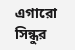এগারো সিন্ধুর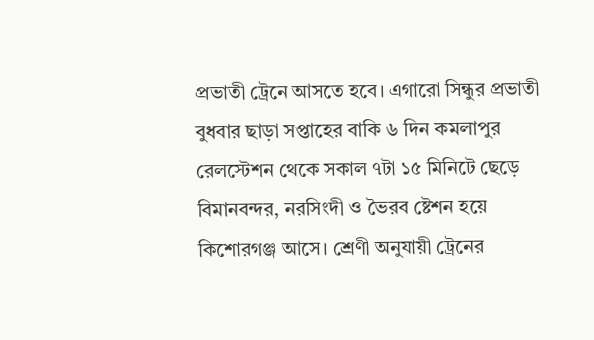প্রভাতী ট্রেনে আসতে হবে। এগারো সিন্ধুর প্রভাতী বুধবার ছাড়া সপ্তাহের বাকি ৬ দিন কমলাপুর রেলস্টেশন থেকে সকাল ৭টা ১৫ মিনিটে ছেড়ে বিমানবন্দর, নরসিংদী ও ভৈরব ষ্টেশন হয়ে কিশোরগঞ্জ আসে। শ্রেণী অনুযায়ী ট্রেনের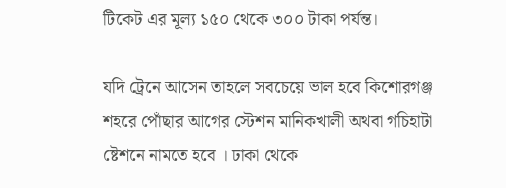টিকেট এর মূল্য ১৫০ থেকে ৩০০ টাকা পর্যন্ত।

যদি ট্রেনে আসেন তাহলে সবচেয়ে ভাল হবে কিশোরগঞ্জ শহরে পোঁছার আগের স্টেশন মানিকখালী অথবা গচিহাটা ষ্টেশনে নামতে হবে । ঢাকা থেকে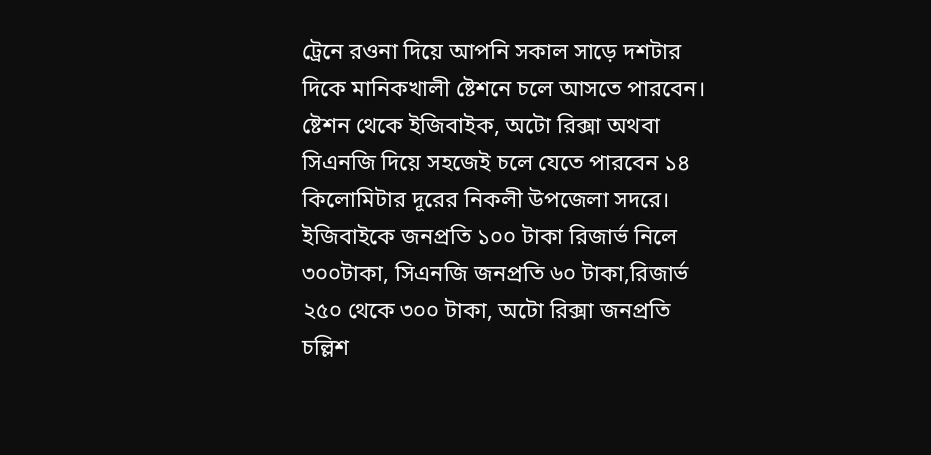ট্রেনে রওনা দিয়ে আপনি সকাল সাড়ে দশটার দিকে মানিকখালী ষ্টেশনে চলে আসতে পারবেন। ষ্টেশন থেকে ইজিবাইক, অটো রিক্সা অথবা সিএনজি দিয়ে সহজেই চলে যেতে পারবেন ১৪ কিলোমিটার দূরের নিকলী উপজেলা সদরে। ইজিবাইকে জনপ্রতি ১০০ টাকা রিজার্ভ নিলে ৩০০টাকা, সিএনজি জনপ্রতি ৬০ টাকা,রিজার্ভ ২৫০ থেকে ৩০০ টাকা, অটো রিক্সা জনপ্রতি চল্লিশ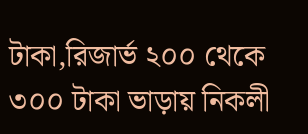টাকা,রিজার্ভ ২০০ থেকে ৩০০ টাকা ভাড়ায় নিকলী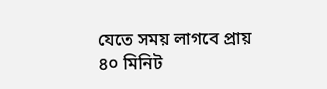যেতে সময় লাগবে প্রায় ৪০ মিনিট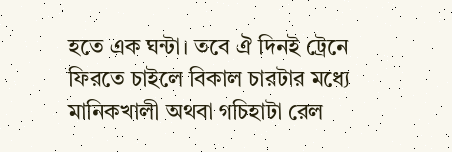হতে এক ঘন্টা। তবে ঐ দিনই ট্রেনে ফিরতে চাইলে বিকাল চারটার মধ্যে মানিকখালী অথবা গচিহাটা রেল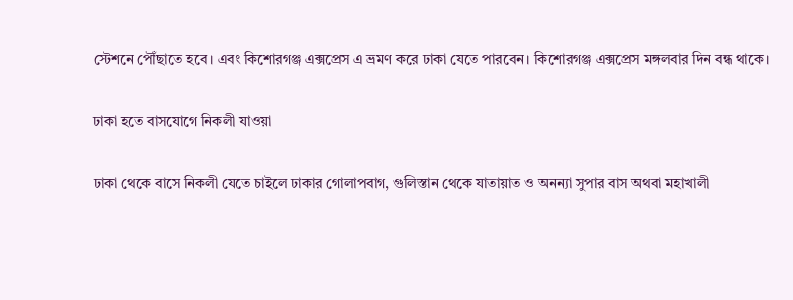স্টেশনে পৌঁছাতে হবে। এবং কিশোরগঞ্জ এক্সপ্রেস এ ভ্রমণ করে ঢাকা যেতে পারবেন। কিশোরগঞ্জ এক্সপ্রেস মঙ্গলবার দিন বন্ধ থাকে।

ঢাকা হতে বাসযোগে নিকলী যাওয়া

ঢাকা থেকে বাসে নিকলী যেতে চাইলে ঢাকার গোলাপবাগ, গুলিস্তান থেকে যাতায়াত ও অনন্যা সুপার বাস অথবা মহাখালী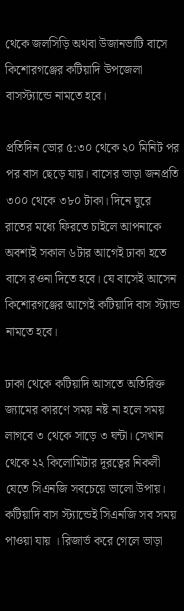থেকে জলসিড়ি অথবা উজানভাটি বাসে কিশোরগঞ্জের কটিয়াদি উপজেলা বাসস্ট্যান্ডে নামতে হবে।

প্রতিদিন ভোর ৫:৩০ থেকে ২০ মিনিট পর পর বাস ছেড়ে যায়। বাসের ভাড়া জনপ্রতি ৩০০ থেকে ৩৮০ টাকা। দিনে ঘুরে রাতের মধ্যে ফিরতে চাইলে আপনাকে অবশ্যই সকাল ৬টার আগেই ঢাকা হতে বাসে রওনা দিতে হবে। যে বাসেই আসেন কিশোরগঞ্জের আগেই কটিয়াদি বাস স্ট্যান্ড নামতে হবে।

ঢাকা থেকে কটিয়াদি আসতে অতিরিক্ত জ্যামের কারণে সময় নষ্ট না হলে সময় লাগবে ৩ থেকে সাড়ে ৩ ঘন্টা। সেখান থেকে ২২ কিলোমিটার দূরত্বের নিকলী যেতে সিএনজি সবচেয়ে ভালো উপায়। কটিয়াদি বাস স্ট্যান্ডেই সিএনজি সব সময় পাওয়া যায় । রিজার্ভ করে গেলে ভাড়া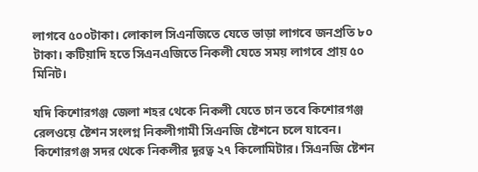লাগবে ৫০০টাকা। লোকাল সিএনজিতে যেতে ভাড়া লাগবে জনপ্রতি ৮০ টাকা। কটিয়াদি হতে সিএনএজিতে নিকলী যেতে সময় লাগবে প্রায় ৫০ মিনিট।

যদি কিশোরগঞ্জ জেলা শহর থেকে নিকলী যেতে চান তবে কিশোরগঞ্জ রেলওয়ে ষ্টেশন সংলগ্ন নিকলীগামী সিএনজি ষ্টেশনে চলে যাবেন। কিশোরগঞ্জ সদর থেকে নিকলীর দূরত্ব ২৭ কিলোমিটার। সিএনজি ষ্টেশন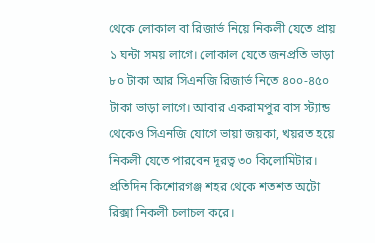থেকে লোকাল বা রিজার্ভ নিয়ে নিকলী যেতে প্রায় ১ ঘন্টা সময় লাগে। লোকাল যেতে জনপ্রতি ভাড়া ৮০ টাকা আর সিএনজি রিজার্ভ নিতে ৪০০-৪৫০ টাকা ভাড়া লাগে। আবার একরামপুর বাস স্ট্যান্ড থেকেও সিএনজি যোগে ভায়া জয়কা, খয়রত হয়ে নিকলী যেতে পারবেন দূরত্ব ৩০ কিলোমিটার। প্রতিদিন কিশোরগঞ্জ শহর থেকে শতশত অটো রিক্সা নিকলী চলাচল করে।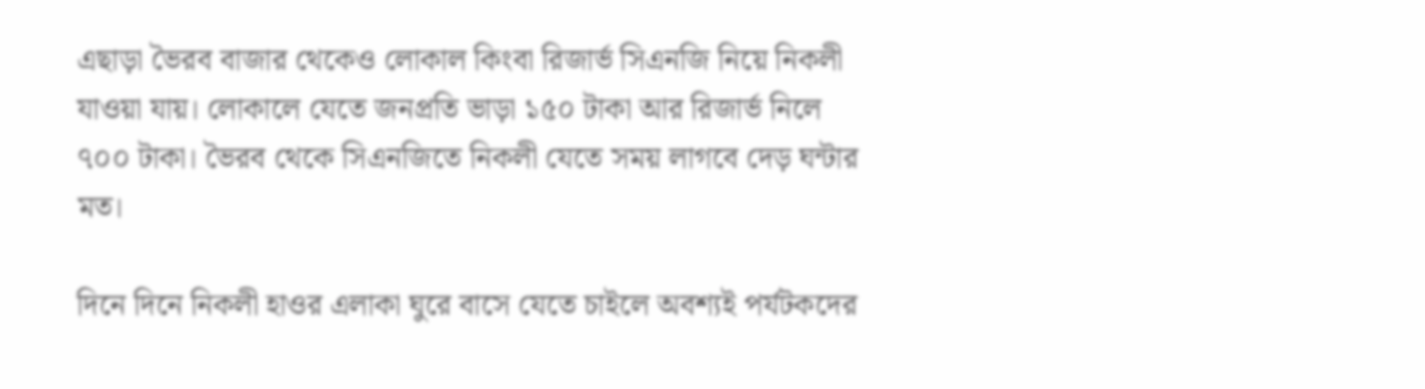এছাড়া ভৈরব বাজার থেকেও লোকাল কিংবা রিজার্ভ সিএনজি নিয়ে নিকলী যাওয়া যায়। লোকালে যেতে জনপ্রতি ভাড়া ১৫০ টাকা আর রিজার্ভ নিলে ৭০০ টাকা। ভৈরব থেকে সিএনজিতে নিকলী যেতে সময় লাগবে দেড় ঘন্টার মত।

দিনে দিনে নিকলী হাওর এলাকা ঘুরে বাসে যেতে চাইলে অবশ্যই পর্যটকদের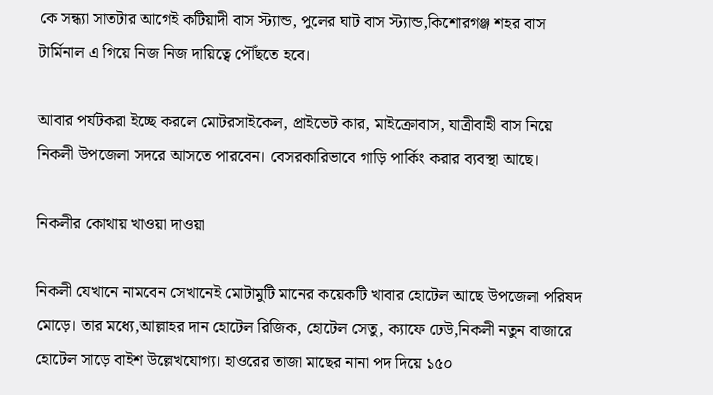কে সন্ধ্যা সাতটার আগেই কটিয়াদী বাস স্ট্যান্ড, পুলের ঘাট বাস স্ট্যান্ড,কিশোরগঞ্জ শহর বাস টার্মিনাল এ গিয়ে নিজ নিজ দায়িত্বে পৌঁছতে হবে।

আবার পর্যটকরা ইচ্ছে করলে মোটরসাইকেল, প্রাইভেট কার, মাইক্রোবাস, যাত্রীবাহী বাস নিয়ে নিকলী উপজেলা সদরে আসতে পারবেন। বেসরকারিভাবে গাড়ি পার্কিং করার ব্যবস্থা আছে।

নিকলীর কোথায় খাওয়া দাওয়া

নিকলী যেখানে নামবেন সেখানেই মোটামুটি মানের কয়েকটি খাবার হোটেল আছে উপজেলা পরিষদ মোড়ে। তার মধ্যে,আল্লাহর দান হোটেল রিজিক, হোটেল সেতু, ক্যাফে ঢেউ,নিকলী নতুন বাজারে হোটেল সাড়ে বাইশ উল্লেখযোগ্য। হাওরের তাজা মাছের নানা পদ দিয়ে ১৫০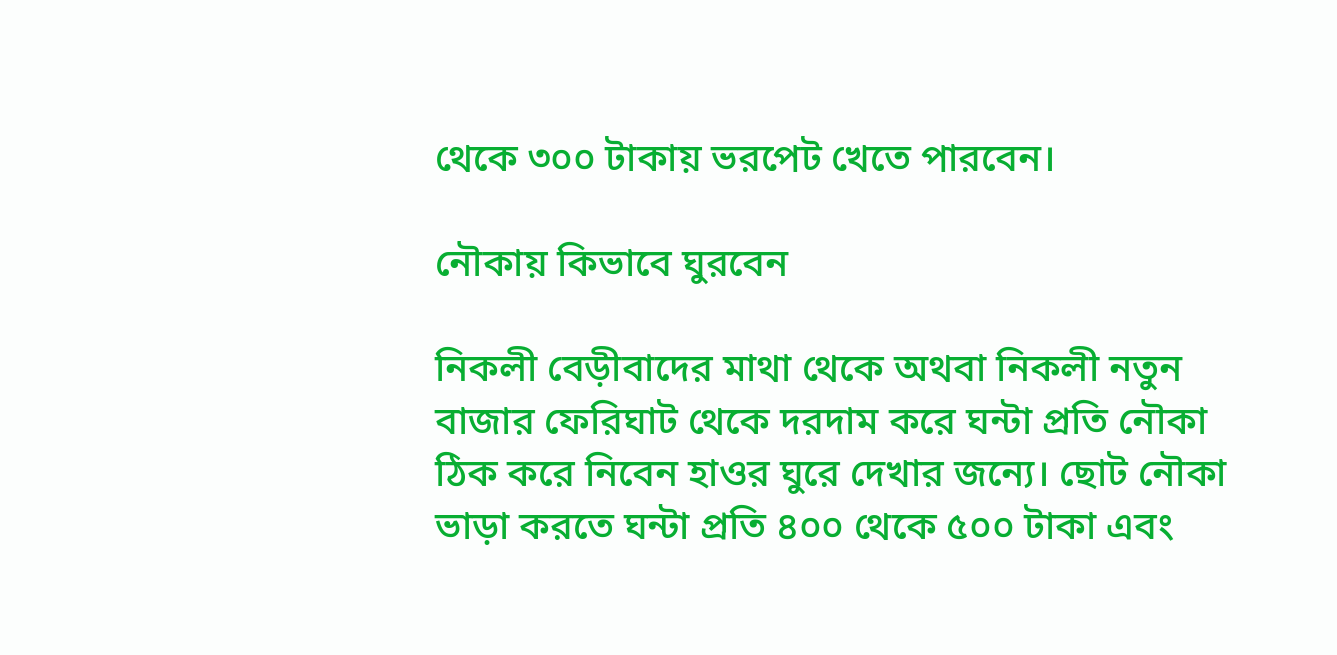থেকে ৩০০ টাকায় ভরপেট খেতে পারবেন।

নৌকায় কিভাবে ঘুরবেন

নিকলী বেড়ীবাদের মাথা থেকে অথবা নিকলী নতুন বাজার ফেরিঘাট থেকে দরদাম করে ঘন্টা প্রতি নৌকা ঠিক করে নিবেন হাওর ঘুরে দেখার জন্যে। ছোট নৌকা ভাড়া করতে ঘন্টা প্রতি ৪০০ থেকে ৫০০ টাকা এবং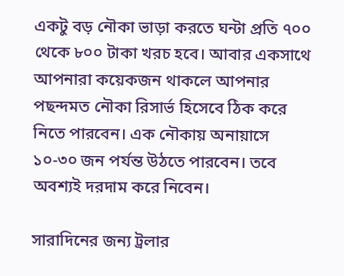একটু বড় নৌকা ভাড়া করতে ঘন্টা প্রতি ৭০০ থেকে ৮০০ টাকা খরচ হবে। আবার একসাথে আপনারা কয়েকজন থাকলে আপনার পছন্দমত নৌকা রিসার্ভ হিসেবে ঠিক করে নিতে পারবেন। এক নৌকায় অনায়াসে ১০-৩০ জন পর্যন্ত উঠতে পারবেন। তবে অবশ্যই দরদাম করে নিবেন।

সারাদিনের জন্য ট্রলার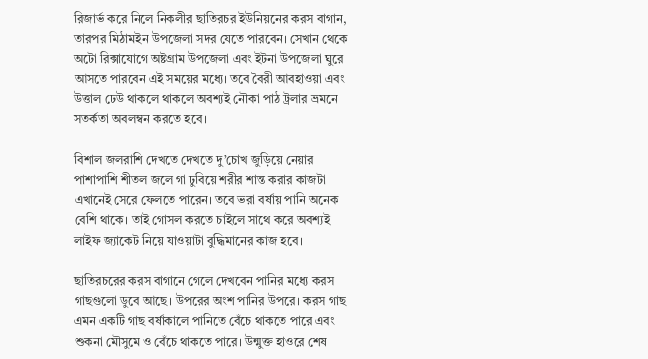রিজার্ভ করে নিলে নিকলীর ছাতিরচর ইউনিয়নের করস বাগান, তারপর মিঠামইন উপজেলা সদর যেতে পারবেন। সেখান থেকে অটো রিক্সাযোগে অষ্টগ্রাম উপজেলা এবং ইটনা উপজেলা ঘুরে আসতে পারবেন এই সময়ের মধ্যে। তবে বৈরী আবহাওয়া এবং উত্তাল ঢেউ থাকলে থাকলে অবশ্যই নৌকা পাঠ ট্রলার ভ্রমনে সতর্কতা অবলম্বন করতে হবে।

বিশাল জলরাশি দেখতে দেখতে দু’চোখ জুড়িয়ে নেয়ার পাশাপাশি শীতল জলে গা ঢুবিয়ে শরীর শান্ত করার কাজটা এখানেই সেরে ফেলতে পারেন। তবে ভরা বর্ষায় পানি অনেক বেশি থাকে। তাই গোসল করতে চাইলে সাথে করে অবশ্যই লাইফ জ্যাকেট নিয়ে যাওয়াটা বুদ্ধিমানের কাজ হবে।

ছাতিরচরের করস বাগানে গেলে দেখবেন পানির মধ্যে করস গাছগুলো ডুবে আছে। উপরের অংশ পানির উপরে। করস গাছ এমন একটি গাছ বর্ষাকালে পানিতে বেঁচে থাকতে পারে এবং শুকনা মৌসুমে ও বেঁচে থাকতে পারে। উন্মুক্ত হাওরে শেষ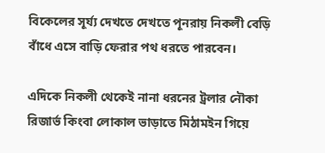বিকেলের সূর্য্য দেখতে দেখতে পূনরায় নিকলী বেড়ি বাঁধে এসে বাড়ি ফেরার পথ ধরতে পারবেন।

এদিকে নিকলী থেকেই নানা ধরনের ট্রলার নৌকা রিজার্ভ কিংবা লোকাল ভাড়াতে মিঠামইন গিয়ে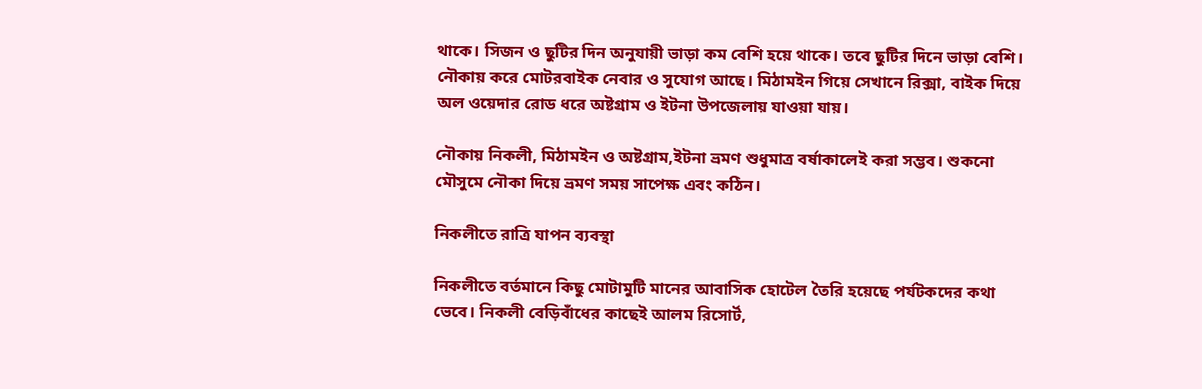থাকে। সিজন ও ছুটির দিন অনুযায়ী ভাড়া কম বেশি হয়ে থাকে। তবে ছুটির দিনে ভাড়া বেশি। নৌকায় করে মোটরবাইক নেবার ও সুযোগ আছে। মিঠামইন গিয়ে সেখানে রিক্সা, বাইক দিয়ে অল ওয়েদার রোড ধরে অষ্টগ্রাম ও ইটনা উপজেলায় যাওয়া যায়।

নৌকায় নিকলী, মিঠামইন ও অষ্টগ্রাম,ইটনা ভ্রমণ শুধুমাত্র বর্ষাকালেই করা সম্ভব। শুকনো মৌসুমে নৌকা দিয়ে ভ্রমণ সময় সাপেক্ষ এবং কঠিন।

নিকলীতে রাত্রি যাপন ব্যবস্থা

নিকলীতে বর্তমানে কিছু মোটামুটি মানের আবাসিক হোটেল তৈরি হয়েছে পর্যটকদের কথা ভেবে। নিকলী বেড়িবাঁধের কাছেই আলম রিসোর্ট,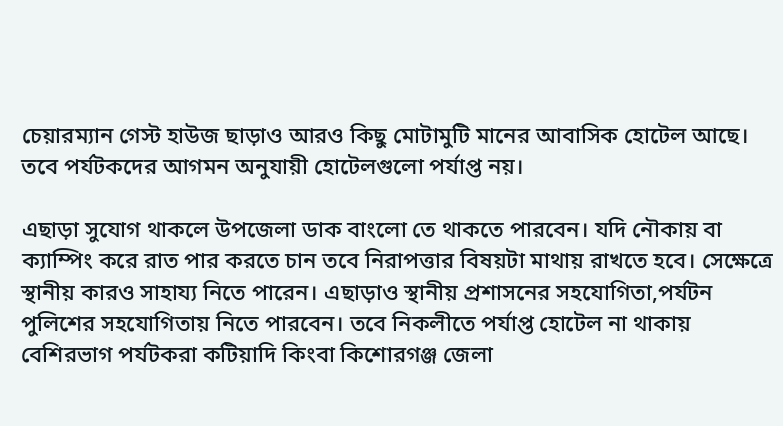চেয়ারম্যান গেস্ট হাউজ ছাড়াও আরও কিছু মোটামুটি মানের আবাসিক হোটেল আছে। তবে পর্যটকদের আগমন অনুযায়ী হোটেলগুলো পর্যাপ্ত নয়।

এছাড়া সুযোগ থাকলে উপজেলা ডাক বাংলো তে থাকতে পারবেন। যদি নৌকায় বা ক্যাম্পিং করে রাত পার করতে চান তবে নিরাপত্তার বিষয়টা মাথায় রাখতে হবে। সেক্ষেত্রে স্থানীয় কারও সাহায্য নিতে পারেন। এছাড়াও স্থানীয় প্রশাসনের সহযোগিতা,পর্যটন পুলিশের সহযোগিতায় নিতে পারবেন। তবে নিকলীতে পর্যাপ্ত হোটেল না থাকায় বেশিরভাগ পর্যটকরা কটিয়াদি কিংবা কিশোরগঞ্জ জেলা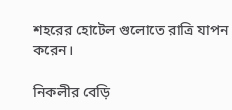শহরের হোটেল গুলোতে রাত্রি যাপন করেন।

নিকলীর বেড়ি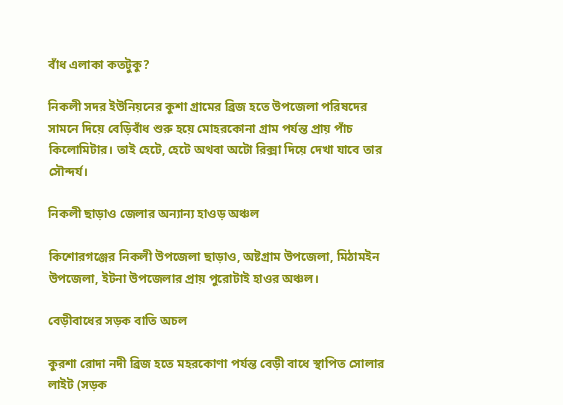বাঁধ এলাকা কতটুকু?

নিকলী সদর ইউনিয়নের কুশা গ্রামের ব্রিজ হতে উপজেলা পরিষদের সামনে দিয়ে বেড়িবাঁধ শুরু হয়ে মোহরকোনা গ্রাম পর্যন্ত প্রায় পাঁচ কিলোমিটার। তাই হেটে, হেটে অথবা অটো রিক্সা দিয়ে দেখা যাবে তার সৌন্দর্য।

নিকলী ছাড়াও জেলার অন্যান্য হাওড় অঞ্চল

কিশোরগঞ্জের নিকলী উপজেলা ছাড়াও, অষ্টগ্রাম উপজেলা, মিঠামইন উপজেলা, ইটনা উপজেলার প্রায় পুরোটাই হাওর অঞ্চল।

বেড়ীবাধের সড়ক বাতি অচল

কুরশা রোদা নদী ব্রিজ হতে মহরকোণা পর্যন্ত বেড়ী বাধে স্থাপিত সোলার লাইট (সড়ক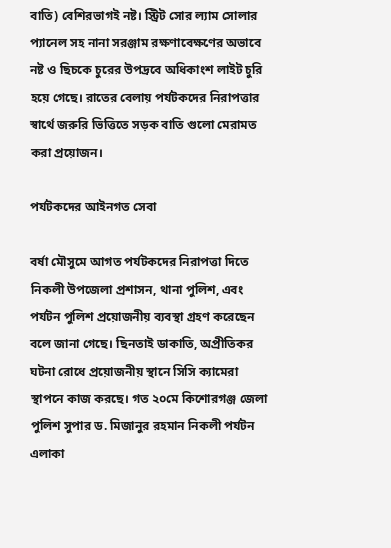বাতি) বেশিরভাগই নষ্ট। স্ট্রিট সোর ল্যাম সোলার প্যানেল সহ নানা সরঞ্জাম রক্ষণাবেক্ষণের অভাবে নষ্ট ও ছিচকে চুরের উপদ্রবে অধিকাংশ লাইট চুরি হয়ে গেছে। রাতের বেলায় পর্যটকদের নিরাপত্তার স্বার্থে জরুরি ভিত্তিতে সড়ক বাতি গুলো মেরামত করা প্রয়োজন।

পর্যটকদের আইনগত সেবা

বর্ষা মৌসুমে আগত পর্যটকদের নিরাপত্তা দিতে নিকলী উপজেলা প্রশাসন, থানা পুলিশ, এবং পর্যটন পুলিশ প্রয়োজনীয় ব্যবস্থা গ্রহণ করেছেন বলে জানা গেছে। ছিনতাই ডাকাতি, অপ্রীতিকর ঘটনা রোধে প্রয়োজনীয় স্থানে সিসি ক্যামেরা স্থাপনে কাজ করছে। গত ২০মে কিশোরগঞ্জ জেলা পুলিশ সুপার ড. মিজানুর রহমান নিকলী পর্যটন এলাকা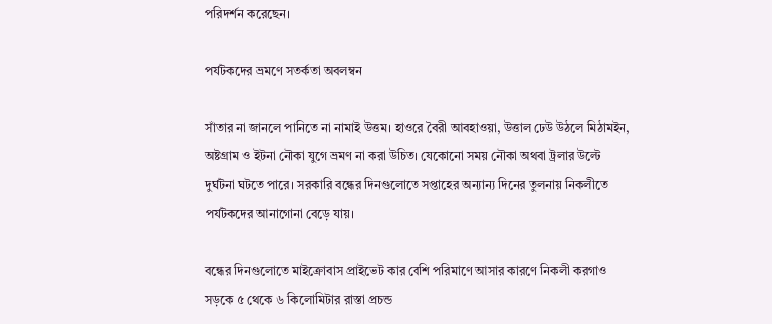পরিদর্শন করেছেন।

পর্যটকদের ভ্রমণে সতর্কতা অবলম্বন

সাঁতার না জানলে পানিতে না নামাই উত্তম। হাওরে বৈরী আবহাওয়া, উত্তাল ঢেউ উঠলে মিঠামইন, অষ্টগ্রাম ও ইটনা নৌকা যুগে ভ্রমণ না করা উচিত। যেকোনো সময় নৌকা অথবা ট্রলার উল্টে দুর্ঘটনা ঘটতে পারে। সরকারি বন্ধের দিনগুলোতে সপ্তাহের অন্যান্য দিনের তুলনায় নিকলীতে পর্যটকদের আনাগোনা বেড়ে যায়।

বন্ধের দিনগুলোতে মাইক্রোবাস প্রাইভেট কার বেশি পরিমাণে আসার কারণে নিকলী করগাও সড়কে ৫ থেকে ৬ কিলোমিটার রাস্তা প্রচন্ড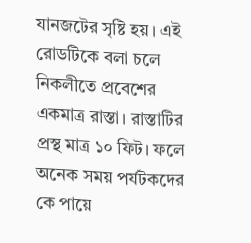যানজটের সৃষ্টি হয়। এই রোডটিকে বলা চলে নিকলীতে প্রবেশের একমাত্র রাস্তা। রাস্তাটির প্রস্থ মাত্র ১০ ফিট। ফলে অনেক সময় পর্যটকদের কে পায়ে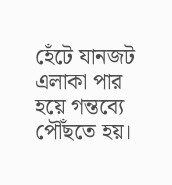হেঁটে যানজট এলাকা পার হয়ে গন্তব্যে পৌঁছতে হয়।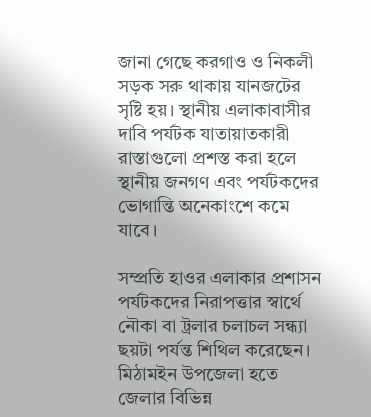জানা গেছে করগাও ও নিকলী সড়ক সরু থাকায় যানজটের সৃষ্টি হয়। স্থানীয় এলাকাবাসীর দাবি পর্যটক যাতায়াতকারী রাস্তাগুলো প্রশস্ত করা হলে স্থানীয় জনগণ এবং পর্যটকদের ভোগান্তি অনেকাংশে কমে যাবে।

সম্প্রতি হাওর এলাকার প্রশাসন পর্যটকদের নিরাপত্তার স্বার্থে নৌকা বা ট্রলার চলাচল সন্ধ্যা ছয়টা পর্যন্ত শিথিল করেছেন। মিঠামইন উপজেলা হতে জেলার বিভিন্ন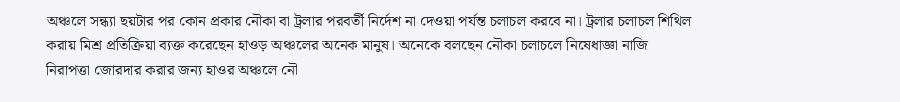অঞ্চলে সন্ধ্যা ছয়টার পর কোন প্রকার নৌকা বা ট্রলার পরবর্তী নির্দেশ না দেওয়া পর্যন্ত চলাচল করবে না। ট্রলার চলাচল শিথিল করায় মিশ্র প্রতিক্রিয়া ব্যক্ত করেছেন হাওড় অঞ্চলের অনেক মানুষ। অনেকে বলছেন নৌকা চলাচলে নিষেধাজ্ঞা নাজি নিরাপত্তা জোরদার করার জন্য হাওর অঞ্চলে নৌ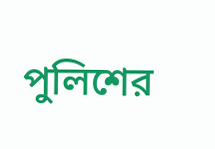পুলিশের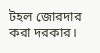টহল জোরদার করা দরকার।